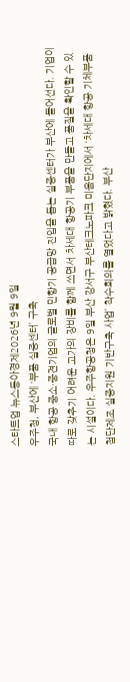스타트업 뉴스동아경제2026년 9월 9일
우주청, 부산에 ‘부품 실증센터’ 구축
국내 항공 중소·중견기업의 글로벌 민항기 공급망 진입을 돕는 실증센터가 부산에 들어선다. 기업이 따로 갖추기 어려운 고가의 장비를 함께 쓰면서 차세대 항공기 부품을 만들고 품질을 확인할 수 있는 시설이다. 우주항공청은 9일 부산 강서구 부산테크노파크 미음단지에서 ‘차세대 항공 기체부품 첨단제조 실증지원 기반구축 사업’ 착수회의를 열었다고 밝혔다. 부산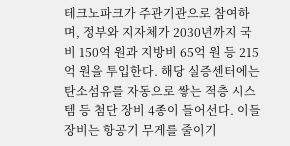테크노파크가 주관기관으로 참여하며, 정부와 지자체가 2030년까지 국비 150억 원과 지방비 65억 원 등 215억 원을 투입한다. 해당 실증센터에는 탄소섬유를 자동으로 쌓는 적층 시스템 등 첨단 장비 4종이 들어선다. 이들 장비는 항공기 무게를 줄이기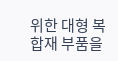위한 대형 복합재 부품을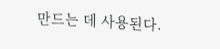만드는 데 사용된다.